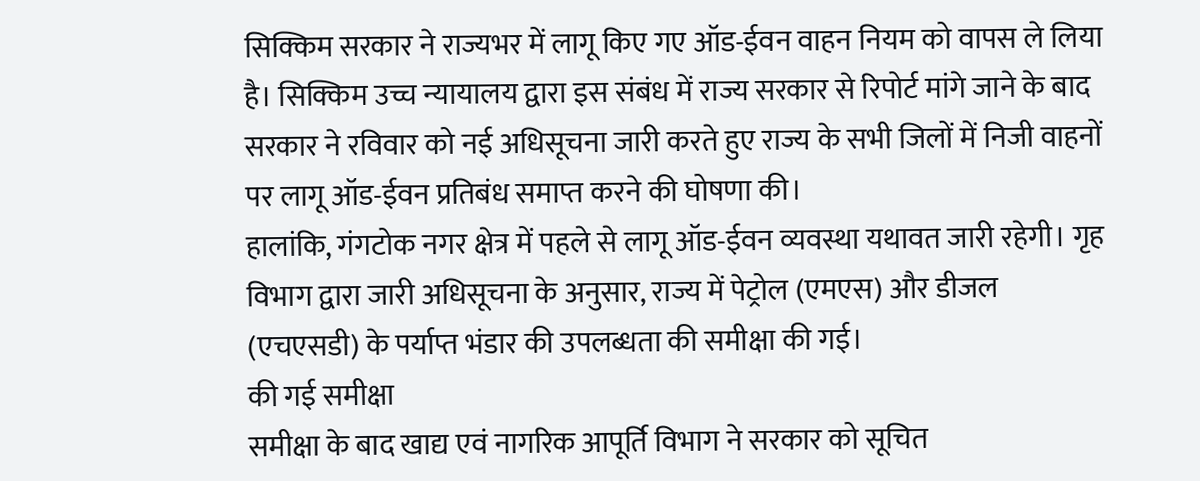सिक्किम सरकार ने राज्यभर में लागू किए गए ऑड-ईवन वाहन नियम को वापस ले लिया है। सिक्किम उच्च न्यायालय द्वारा इस संबंध में राज्य सरकार से रिपोर्ट मांगे जाने के बाद सरकार ने रविवार को नई अधिसूचना जारी करते हुए राज्य के सभी जिलों में निजी वाहनों पर लागू ऑड-ईवन प्रतिबंध समाप्त करने की घोषणा की।
हालांकि, गंगटोक नगर क्षेत्र में पहले से लागू ऑड-ईवन व्यवस्था यथावत जारी रहेगी। गृह विभाग द्वारा जारी अधिसूचना के अनुसार, राज्य में पेट्रोल (एमएस) और डीजल (एचएसडी) के पर्याप्त भंडार की उपलब्धता की समीक्षा की गई।
की गई समीक्षा
समीक्षा के बाद खाद्य एवं नागरिक आपूर्ति विभाग ने सरकार को सूचित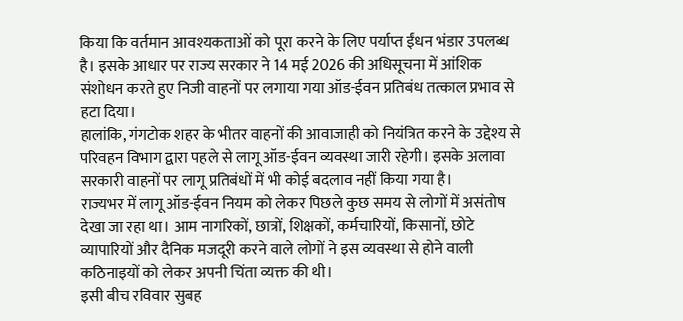किया कि वर्तमान आवश्यकताओं को पूरा करने के लिए पर्याप्त ईंधन भंडार उपलब्ध है। इसके आधार पर राज्य सरकार ने 14 मई 2026 की अधिसूचना में आंशिक संशोधन करते हुए निजी वाहनों पर लगाया गया ऑड-ईवन प्रतिबंध तत्काल प्रभाव से हटा दिया।
हालांकि, गंगटोक शहर के भीतर वाहनों की आवाजाही को नियंत्रित करने के उद्देश्य से परिवहन विभाग द्वारा पहले से लागू ऑड-ईवन व्यवस्था जारी रहेगी। इसके अलावा सरकारी वाहनों पर लागू प्रतिबंधों में भी कोई बदलाव नहीं किया गया है।
राज्यभर में लागू ऑड-ईवन नियम को लेकर पिछले कुछ समय से लोगों में असंतोष देखा जा रहा था। आम नागरिकों, छात्रों, शिक्षकों, कर्मचारियों, किसानों, छोटे व्यापारियों और दैनिक मजदूरी करने वाले लोगों ने इस व्यवस्था से होने वाली कठिनाइयों को लेकर अपनी चिंता व्यक्त की थी।
इसी बीच रविवार सुबह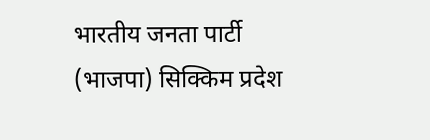भारतीय जनता पार्टी (भाजपा) सिक्किम प्रदेश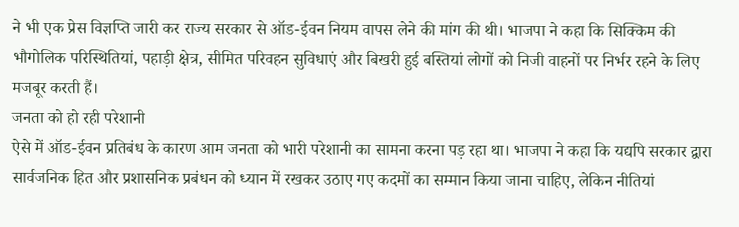ने भी एक प्रेस विज्ञप्ति जारी कर राज्य सरकार से ऑड-ईवन नियम वापस लेने की मांग की थी। भाजपा ने कहा कि सिक्किम की भौगोलिक परिस्थितियां, पहाड़ी क्षेत्र, सीमित परिवहन सुविधाएं और बिखरी हुई बस्तियां लोगों को निजी वाहनों पर निर्भर रहने के लिए मजबूर करती हैं।
जनता को हो रही परेशानी
ऐसे में ऑड-ईवन प्रतिबंध के कारण आम जनता को भारी परेशानी का सामना करना पड़ रहा था। भाजपा ने कहा कि यद्यपि सरकार द्वारा सार्वजनिक हित और प्रशासनिक प्रबंधन को ध्यान में रखकर उठाए गए कदमों का सम्मान किया जाना चाहिए, लेकिन नीतियां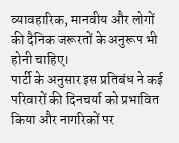व्यावहारिक, मानवीय और लोगों की दैनिक जरूरतों के अनुरूप भी होनी चाहिए।
पार्टी के अनुसार इस प्रतिबंध ने कई परिवारों की दिनचर्या को प्रभावित किया और नागरिकों पर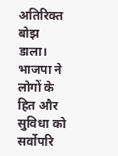अतिरिक्त बोझ डाला। भाजपा ने लोगों के हित और सुविधा को सर्वोपरि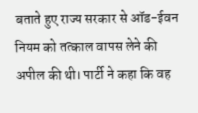बताते हुए राज्य सरकार से ऑड-ईवन नियम को तत्काल वापस लेने की अपील की थी। पार्टी ने कहा कि वह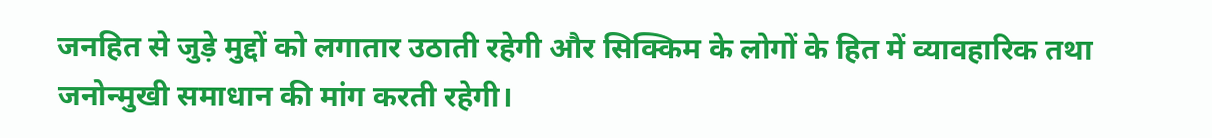जनहित से जुड़े मुद्दों को लगातार उठाती रहेगी और सिक्किम के लोगों के हित में व्यावहारिक तथा जनोन्मुखी समाधान की मांग करती रहेगी।